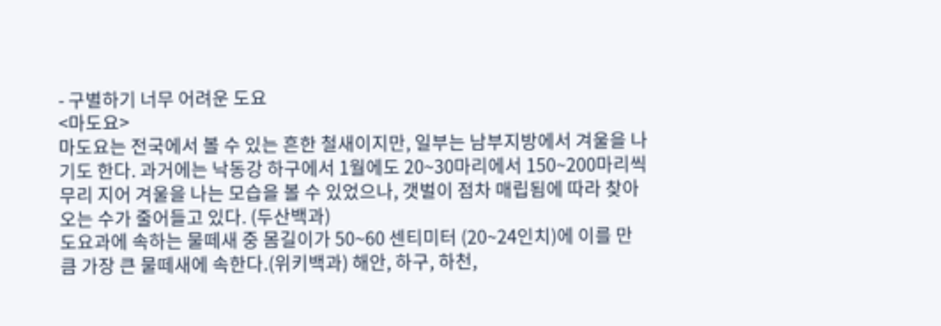- 구별하기 너무 어려운 도요
<마도요>
마도요는 전국에서 볼 수 있는 흔한 철새이지만, 일부는 남부지방에서 겨울을 나기도 한다. 과거에는 낙동강 하구에서 1월에도 20~30마리에서 150~200마리씩 무리 지어 겨울을 나는 모습을 볼 수 있었으나, 갯벌이 점차 매립됨에 따라 찾아오는 수가 줄어들고 있다. (두산백과)
도요과에 속하는 물떼새 중 몸길이가 50~60 센티미터 (20~24인치)에 이를 만큼 가장 큰 물떼새에 속한다.(위키백과) 해안, 하구, 하천,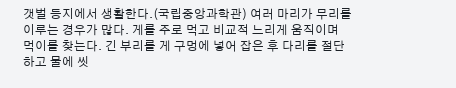갯벌 등지에서 생활한다.(국립중앙과학관) 여러 마리가 무리를 이루는 경우가 많다. 게를 주로 먹고 비교적 느리게 움직이며 먹이를 찾는다. 긴 부리를 게 구멍에 넣어 잡은 후 다리를 절단하고 물에 씻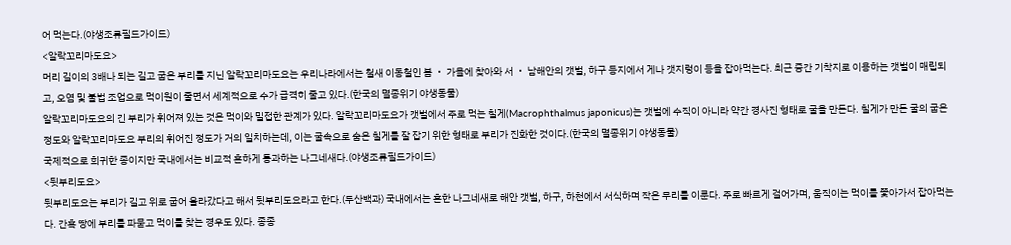어 먹는다.(야생조류필드가이드)
<알락꼬리마도요>
머리 길이의 3배나 되는 길고 굽은 부리를 지닌 알락꼬리마도요는 우리나라에서는 철새 이동철인 봄 ‧ 가을에 찾아와 서 ‧ 남해안의 갯벌, 하구 등지에서 게나 갯지렁이 등을 잡아먹는다. 최근 중간 기착지로 이용하는 갯벌이 매립되고, 오염 및 불법 조업으로 먹이원이 줄면서 세계적으로 수가 급격히 줄고 있다.(한국의 멸종위기 야생동물)
알락꼬리마도요의 긴 부리가 휘어져 있는 것은 먹이와 밀접한 관계가 있다. 알락꼬리마도요가 갯벌에서 주로 먹는 칠게(Macrophthalmus japonicus)는 갯벌에 수직이 아니라 약간 경사진 형태로 굴을 만든다. 칠게가 만든 굴의 굽은 정도와 알락꼬리마도요 부리의 휘어진 정도가 거의 일치하는데, 이는 굴속으로 숨은 칠게를 잘 잡기 위한 형태로 부리가 진화한 것이다.(한국의 멸종위기 야생동물)
국제적으로 희귀한 종이지만 국내에서는 비교적 흔하게 통과하는 나그네새다.(야생조류필드가이드)
<뒷부리도요>
뒷부리도요는 부리가 길고 위로 굽어 올라갔다고 해서 뒷부리도요라고 한다.(두산백과) 국내에서는 흔한 나그네새로 해안 갯벌, 하구, 하천에서 서식하며 작은 무리를 이룬다. 주로 빠르게 걸어가며, 움직이는 먹이를 쫓아가서 잡아먹는다. 간혹 땅에 부리를 파묻고 먹이를 찾는 경우도 있다. 종종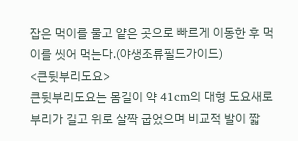잡은 먹이를 물고 얕은 곳으로 빠르게 이동한 후 먹이를 씻어 먹는다.(야생조류필드가이드)
<큰뒷부리도요>
큰뒷부리도요는 몸길이 약 41cm의 대형 도요새로 부리가 길고 위로 살짝 굽었으며 비교적 발이 짧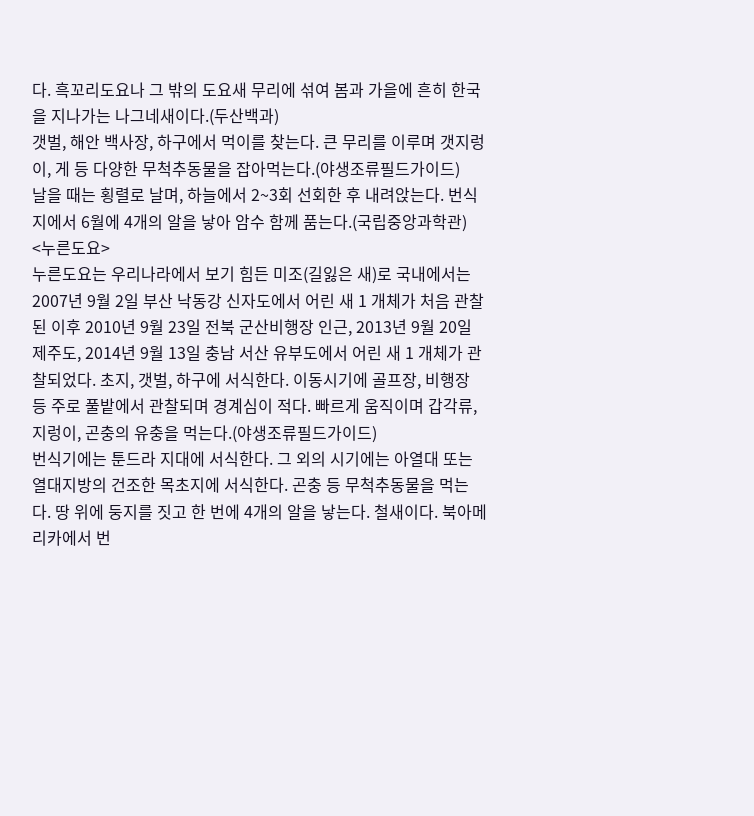다. 흑꼬리도요나 그 밖의 도요새 무리에 섞여 봄과 가을에 흔히 한국을 지나가는 나그네새이다.(두산백과)
갯벌, 해안 백사장, 하구에서 먹이를 찾는다. 큰 무리를 이루며 갯지렁이, 게 등 다양한 무척추동물을 잡아먹는다.(야생조류필드가이드)
날을 때는 횡렬로 날며, 하늘에서 2~3회 선회한 후 내려앉는다. 번식지에서 6월에 4개의 알을 낳아 암수 함께 품는다.(국립중앙과학관)
<누른도요>
누른도요는 우리나라에서 보기 힘든 미조(길잃은 새)로 국내에서는 2007년 9월 2일 부산 낙동강 신자도에서 어린 새 1 개체가 처음 관찰된 이후 2010년 9월 23일 전북 군산비행장 인근, 2013년 9월 20일 제주도, 2014년 9월 13일 충남 서산 유부도에서 어린 새 1 개체가 관찰되었다. 초지, 갯벌, 하구에 서식한다. 이동시기에 골프장, 비행장 등 주로 풀밭에서 관찰되며 경계심이 적다. 빠르게 움직이며 갑각류, 지렁이, 곤충의 유충을 먹는다.(야생조류필드가이드)
번식기에는 툰드라 지대에 서식한다. 그 외의 시기에는 아열대 또는 열대지방의 건조한 목초지에 서식한다. 곤충 등 무척추동물을 먹는다. 땅 위에 둥지를 짓고 한 번에 4개의 알을 낳는다. 철새이다. 북아메리카에서 번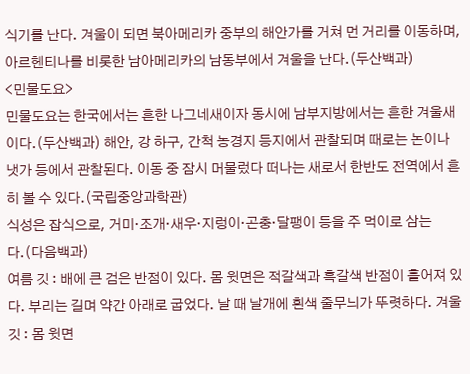식기를 난다. 겨울이 되면 북아메리카 중부의 해안가를 거쳐 먼 거리를 이동하며, 아르헨티나를 비롯한 남아메리카의 남동부에서 겨울을 난다.(두산백과)
<민물도요>
민물도요는 한국에서는 흔한 나그네새이자 동시에 남부지방에서는 흔한 겨울새이다.(두산백과) 해안, 강 하구, 간척 농경지 등지에서 관찰되며 때로는 논이나 냇가 등에서 관찰된다. 이동 중 잠시 머물렀다 떠나는 새로서 한반도 전역에서 흔히 볼 수 있다.(국립중앙과학관)
식성은 잡식으로, 거미·조개·새우·지렁이·곤충·달팽이 등을 주 먹이로 삼는다.(다음백과)
여름 깃 : 배에 큰 검은 반점이 있다. 몸 윗면은 적갈색과 흑갈색 반점이 흩어져 있다. 부리는 길며 약간 아래로 굽었다. 날 때 날개에 흰색 줄무늬가 뚜렷하다. 겨울 깃 : 몸 윗면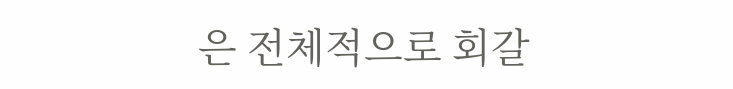은 전체적으로 회갈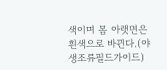색이며 몸 아랫면은 흰색으로 바뀐다.(야생조류필드가이드)